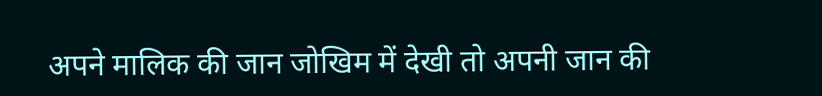अपने मालिक की जान जोखिम में देखी तो अपनी जान की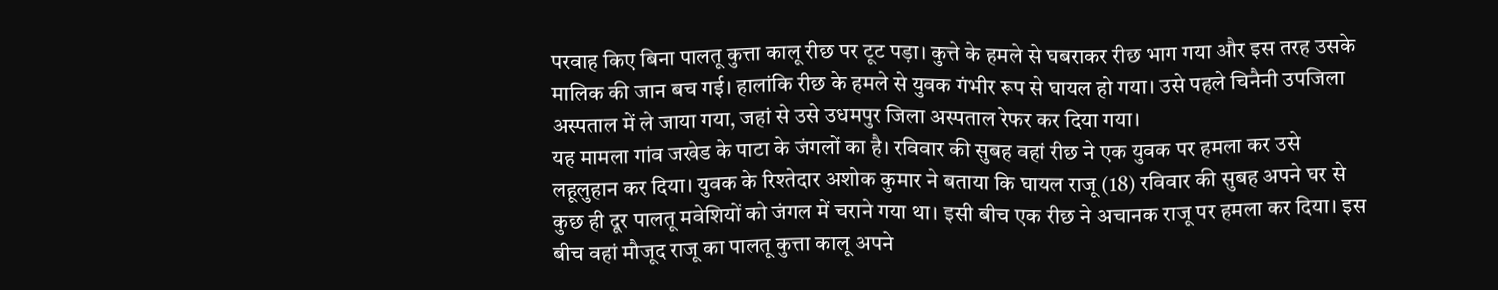परवाह किए बिना पालतू कुत्ता कालू रीछ पर टूट पड़ा। कुत्ते के हमले से घबराकर रीछ भाग गया और इस तरह उसके मालिक की जान बच गई। हालांकि रीछ के हमले से युवक गंभीर रूप से घायल हो गया। उसे पहले चिनैनी उपजिला अस्पताल में ले जाया गया, जहां से उसे उधमपुर जिला अस्पताल रेफर कर दिया गया।
यह मामला गांव जखेड के पाटा के जंगलों का है। रविवार की सुबह वहां रीछ ने एक युवक पर हमला कर उसे लहूलुहान कर दिया। युवक के रिश्तेदार अशोक कुमार ने बताया कि घायल राजू (18) रविवार की सुबह अपने घर से कुछ ही दूर पालतू मवेशियों को जंगल में चराने गया था। इसी बीच एक रीछ ने अचानक राजू पर हमला कर दिया। इस बीच वहां मौजूद राजू का पालतू कुत्ता कालू अपने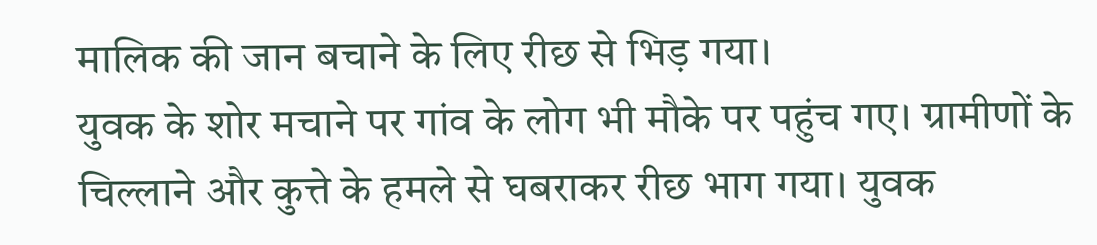मालिक की जान बचाने के लिए रीछ से भिड़ गया।
युवक के शोर मचाने पर गांव के लोग भी मौके पर पहुंच गए। ग्रामीणों के चिल्लाने और कुत्ते के हमले से घबराकर रीछ भाग गया। युवक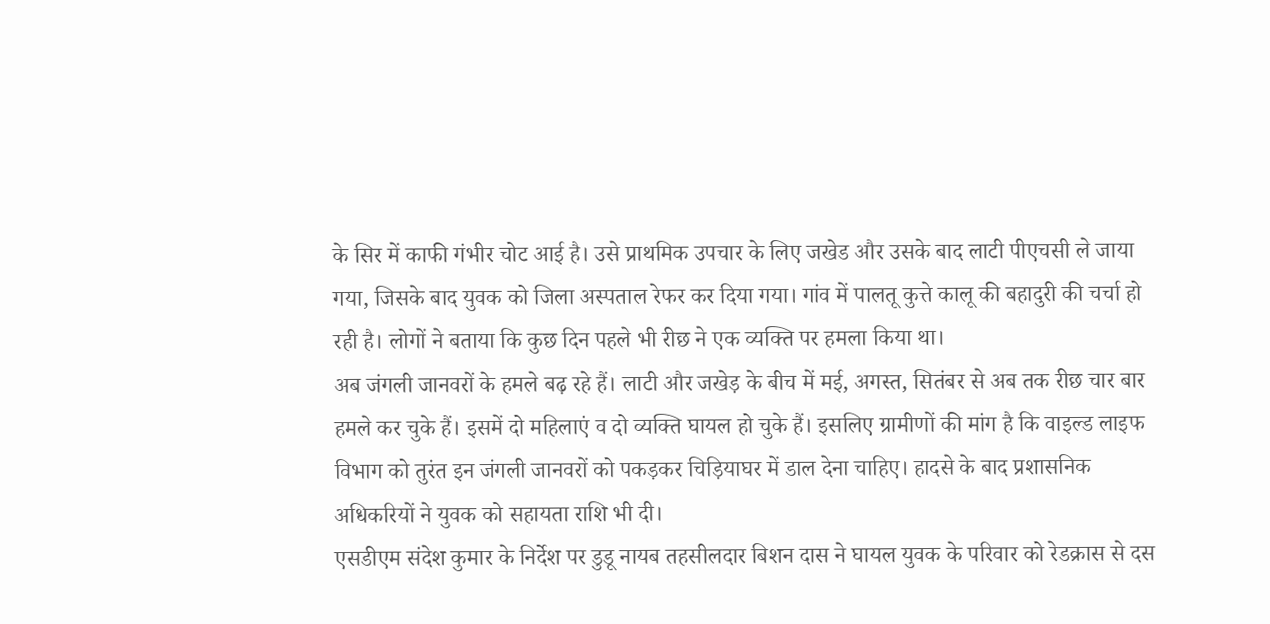के सिर में काफी गंभीर चोट आई है। उसे प्राथमिक उपचार के लिए जखेड और उसके बाद लाटी पीएचसी ले जाया गया, जिसके बाद युवक को जिला अस्पताल रेफर कर दिया गया। गांव में पालतू कुत्ते कालू की बहादुरी की चर्चा हो रही है। लोगों ने बताया कि कुछ दिन पहले भी रीछ ने एक व्यक्ति पर हमला किया था।
अब जंगली जानवरों के हमले बढ़ रहे हैं। लाटी और जखेड़ के बीच में मई, अगस्त, सितंबर से अब तक रीछ चार बार हमले कर चुके हैं। इसमें दो महिलाएं व दो व्यक्ति घायल हो चुके हैं। इसलिए ग्रामीणों की मांग है कि वाइल्ड लाइफ विभाग को तुरंत इन जंगली जानवरों को पकड़कर चिड़ियाघर में डाल देना चाहिए। हादसे के बाद प्रशासनिक अधिकरियों ने युवक को सहायता राशि भी दी।
एसडीएम संदेश कुमार के निर्देश पर डुडू नायब तहसीलदार बिशन दास ने घायल युवक के परिवार को रेडक्रास से दस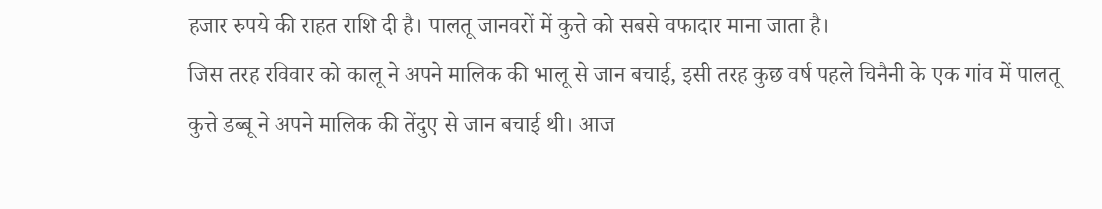हजार रुपये की राहत राशि दी है। पालतू जानवरों में कुत्ते को सबसे वफादार माना जाता है।
जिस तरह रविवार को कालू ने अपने मालिक की भालू से जान बचाई, इसी तरह कुछ वर्ष पहले चिनैनी के एक गांव में पालतू कुत्ते डब्बू ने अपने मालिक की तेंदुए से जान बचाई थी। आज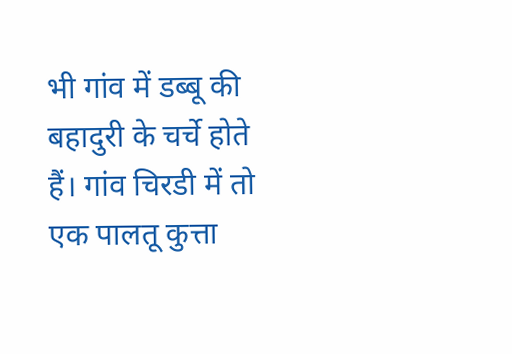भी गांव में डब्बू की बहादुरी के चर्चे होते हैं। गांव चिरडी में तो एक पालतू कुत्ता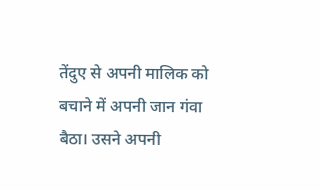तेंदुए से अपनी मालिक को बचाने में अपनी जान गंवा बैठा। उसने अपनी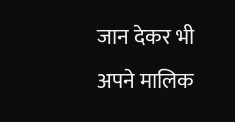जान देकर भी अपने मालिक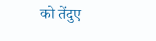को तेंदुए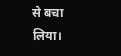से बचा लिया।